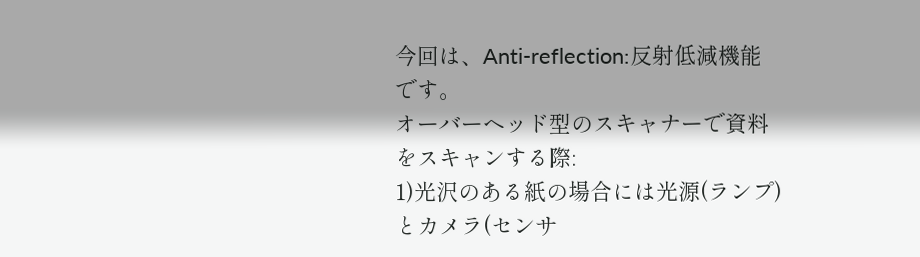今回は、Anti-reflection:反射低減機能です。
オーバーヘッド型のスキャナーで資料をスキャンする際:
1)光沢のある紙の場合には光源(ランプ)とカメラ(センサ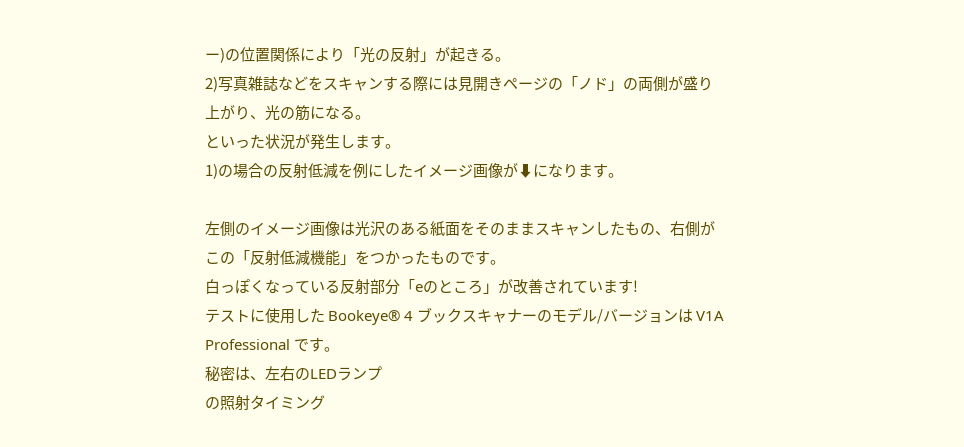ー)の位置関係により「光の反射」が起きる。
2)写真雑誌などをスキャンする際には見開きページの「ノド」の両側が盛り上がり、光の筋になる。
といった状況が発生します。
1)の場合の反射低減を例にしたイメージ画像が⬇になります。

左側のイメージ画像は光沢のある紙面をそのままスキャンしたもの、右側がこの「反射低減機能」をつかったものです。
白っぽくなっている反射部分「eのところ」が改善されています!
テストに使用した Bookeye® 4 ブックスキャナーのモデル/バージョンは V1A Professional です。
秘密は、左右のLEDランプ
の照射タイミング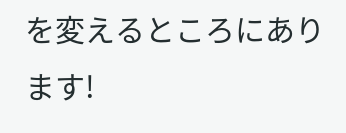を変えるところにあります!